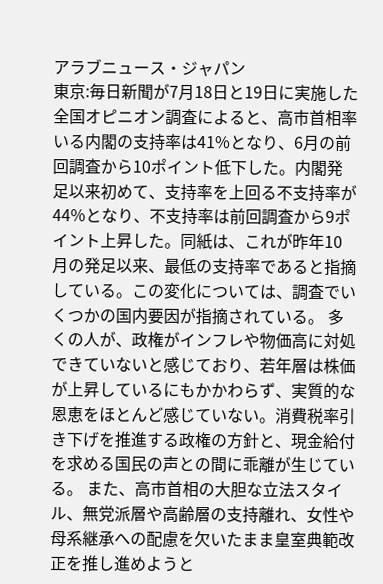アラブニュース・ジャパン
東京:毎日新聞が7月18日と19日に実施した全国オピニオン調査によると、高市首相率いる内閣の支持率は41%となり、6月の前回調査から10ポイント低下した。内閣発足以来初めて、支持率を上回る不支持率が44%となり、不支持率は前回調査から9ポイント上昇した。同紙は、これが昨年10月の発足以来、最低の支持率であると指摘している。この変化については、調査でいくつかの国内要因が指摘されている。 多くの人が、政権がインフレや物価高に対処できていないと感じており、若年層は株価が上昇しているにもかかわらず、実質的な恩恵をほとんど感じていない。消費税率引き下げを推進する政権の方針と、現金給付を求める国民の声との間に乖離が生じている。 また、高市首相の大胆な立法スタイル、無党派層や高齢層の支持離れ、女性や母系継承への配慮を欠いたまま皇室典範改正を推し進めようと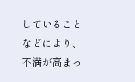していることなどにより、不満が高まっ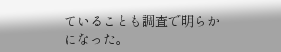ていることも調査で明らかになった。